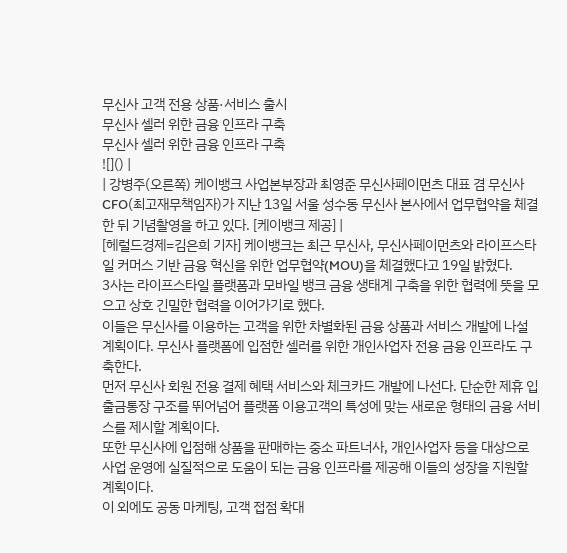무신사 고객 전용 상품·서비스 출시
무신사 셀러 위한 금융 인프라 구축
무신사 셀러 위한 금융 인프라 구축
![]() |
| 강병주(오른쪽) 케이뱅크 사업본부장과 최영준 무신사페이먼츠 대표 겸 무신사 CFO(최고재무책임자)가 지난 13일 서울 성수동 무신사 본사에서 업무협약을 체결한 뒤 기념촬영을 하고 있다. [케이뱅크 제공] |
[헤럴드경제=김은희 기자] 케이뱅크는 최근 무신사, 무신사페이먼츠와 라이프스타일 커머스 기반 금융 혁신을 위한 업무협약(MOU)을 체결했다고 19일 밝혔다.
3사는 라이프스타일 플랫폼과 모바일 뱅크 금융 생태계 구축을 위한 협력에 뜻을 모으고 상호 긴밀한 협력을 이어가기로 했다.
이들은 무신사를 이용하는 고객을 위한 차별화된 금융 상품과 서비스 개발에 나설 계획이다. 무신사 플랫폼에 입점한 셀러를 위한 개인사업자 전용 금융 인프라도 구축한다.
먼저 무신사 회원 전용 결제 혜택 서비스와 체크카드 개발에 나선다. 단순한 제휴 입출금통장 구조를 뛰어넘어 플랫폼 이용고객의 특성에 맞는 새로운 형태의 금융 서비스를 제시할 계획이다.
또한 무신사에 입점해 상품을 판매하는 중소 파트너사, 개인사업자 등을 대상으로 사업 운영에 실질적으로 도움이 되는 금융 인프라를 제공해 이들의 성장을 지원할 계획이다.
이 외에도 공동 마케팅, 고객 접점 확대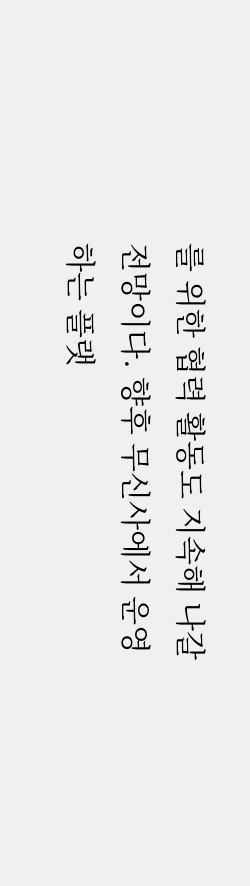를 위한 협력 활동도 지속해 나갈 전망이다. 향후 무신사에서 운영하는 플랫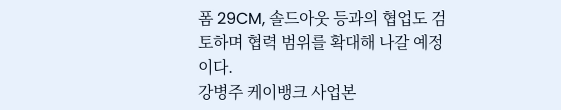폼 29CM, 솔드아웃 등과의 협업도 검토하며 협력 범위를 확대해 나갈 예정이다.
강병주 케이뱅크 사업본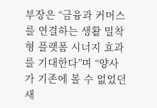부장은 “금융과 커머스를 연결하는 생활 밀착형 플랫폼 시너지 효과를 기대한다”며 “양사가 기존에 볼 수 없었던 새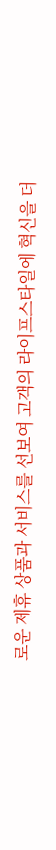로운 제휴 상품과 서비스를 선보여 고객의 라이프스타일에 혁신을 더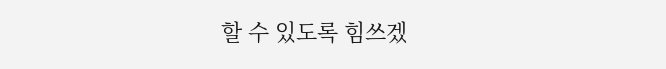할 수 있도록 힘쓰겠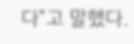다”고 말했다.